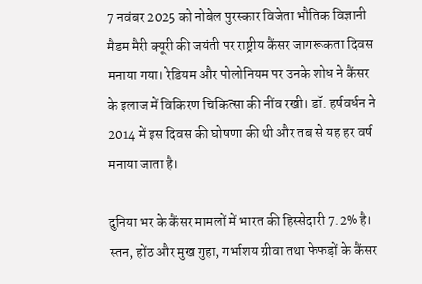7 नवंबर 2025 को नोबेल पुरस्कार विजेता भौतिक विज्ञानी मैडम मैरी क्यूरी की जयंती पर राष्ट्रीय कैंसर जागरूकता दिवस मनाया गया। रेडियम और पोलोनियम पर उनके शोध ने कैंसर के इलाज में विकिरण चिकित्सा की नींव रखी। डॉ. हर्षवर्धन ने 2014 में इस दिवस की घोषणा की थी और तब से यह हर वर्ष मनाया जाता है।

दुनिया भर के कैंसर मामलों में भारत की हिस्सेदारी 7.2% है। स्तन, होंठ और मुख गुहा, गर्भाशय ग्रीवा तथा फेफड़ों के कैंसर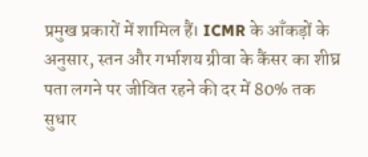प्रमुख प्रकारों में शामिल हैं। ICMR के आँकड़ों के अनुसार, स्तन और गर्भाशय ग्रीवा के कैंसर का शीघ्र पता लगने पर जीवित रहने की दर में 80% तक सुधार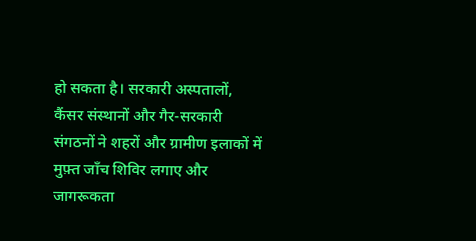हो सकता है। सरकारी अस्पतालों, कैंसर संस्थानों और गैर-सरकारी संगठनों ने शहरों और ग्रामीण इलाकों में मुफ़्त जाँच शिविर लगाए और जागरूकता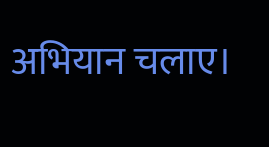अभियान चलाए।